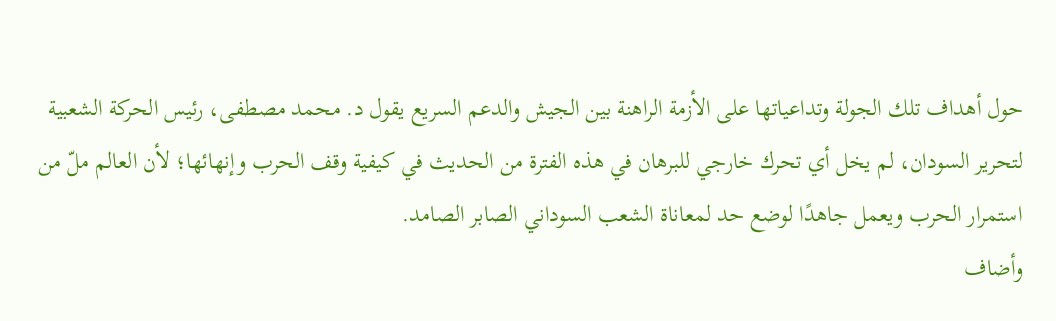حول أهداف تلك الجولة وتداعياتها على الأزمة الراهنة بين الجيش والدعم السريع يقول د. محمد مصطفى، رئيس الحركة الشعبية لتحرير السودان، لم يخل أي تحرك خارجي للبرهان في هذه الفترة من الحديث في كيفية وقف الحرب وإنهائها؛ لأن العالم ملّ من استمرار الحرب ويعمل جاهدًا لوضع حد لمعاناة الشعب السوداني الصابر الصامد.
وأضاف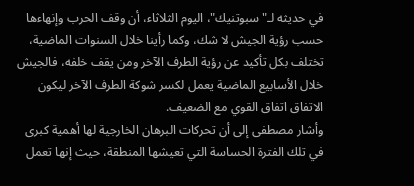في حديثه لـ"سبوتنيك"، اليوم الثلاثاء، أن وقف الحرب وإنهاءها حسب رؤية الجيش لا شك، وكما رأينا خلال السنوات الماضية، تختلف بكل تأكيد عن رؤية الطرف الآخر ومن يقف خلفه، فالجيش خلال الأسابيع الماضية يعمل لكسر شوكة الطرف الآخر ليكون الاتفاق اتفاق القوي مع الضعيف.
وأشار مصطفى إلى أن تحركات البرهان الخارجية لها أهمية كبرى في تلك الفترة الحساسة التي تعيشها المنطقة، حيث إنها تعمل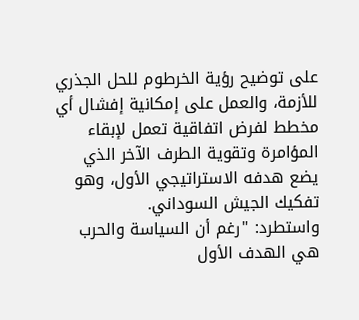على توضيح رؤية الخرطوم للحل الجذري للأزمة، والعمل على إمكانية إفشال أي مخطط لفرض اتفاقية تعمل لإبقاء المؤامرة وتقوية الطرف الآخر الذي يضع هدفه الاستراتيجي الأول، وهو تفكيك الجيش السوداني.
واستطرد: "رغم أن السياسة والحرب هي الهدف الأول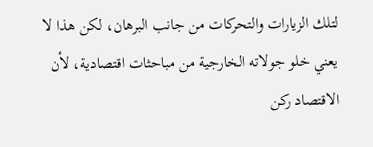لتلك الزيارات والتحركات من جانب البرهان، لكن هذا لا يعني خلو جولاته الخارجية من مباحثات اقتصادية، لأن الاقتصاد ركن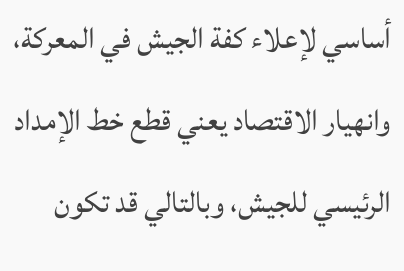أساسي لإعلاء كفة الجيش في المعركة، وانهيار الاقتصاد يعني قطع خط الإمداد الرئيسي للجيش، وبالتالي قد تكون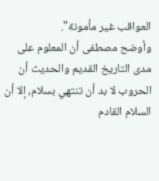العواقب غير مأمونة".
وأوضح مصطفى أن المعلوم على مدى التاريخ القديم والحديث أن الحروب لا بد أن تنتهي بسلام، إلا أن السلام القادم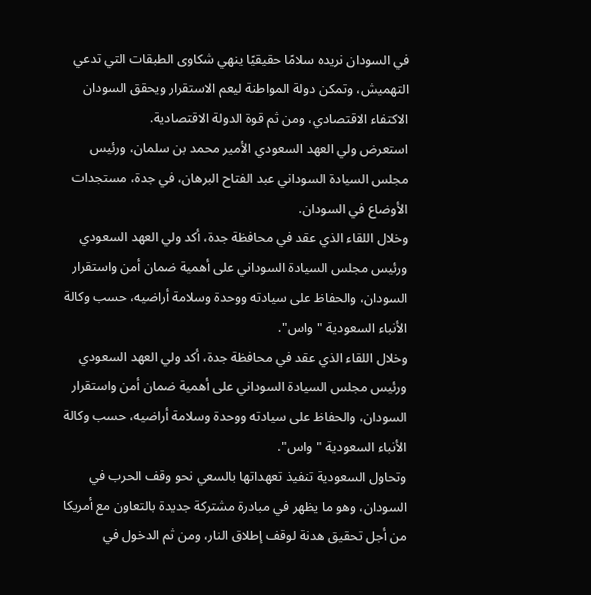في السودان نريده سلامًا حقيقيًا ينهي شكاوى الطبقات التي تدعي التهميش، وتمكن دولة المواطنة ليعم الاستقرار ويحقق السودان الاكتفاء الاقتصادي، ومن ثم قوة الدولة الاقتصادية.
استعرض ولي العهد السعودي الأمير محمد بن سلمان، ورئيس مجلس السيادة السوداني عبد الفتاح البرهان، في جدة، مستجدات الأوضاع في السودان.
وخلال اللقاء الذي عقد في محافظة جدة، أكد ولي العهد السعودي ورئيس مجلس السيادة السوداني على أهمية ضمان أمن واستقرار السودان، والحفاظ على سيادته ووحدة وسلامة أراضيه، حسب وكالة الأنباء السعودية "واس".
وخلال اللقاء الذي عقد في محافظة جدة، أكد ولي العهد السعودي ورئيس مجلس السيادة السوداني على أهمية ضمان أمن واستقرار السودان، والحفاظ على سيادته ووحدة وسلامة أراضيه، حسب وكالة الأنباء السعودية "واس".
وتحاول السعودية تنفيذ تعهداتها بالسعي نحو وقف الحرب في السودان، وهو ما يظهر في مبادرة مشتركة جديدة بالتعاون مع أمريكا من أجل تحقيق هدنة لوقف إطلاق النار، ومن ثم الدخول في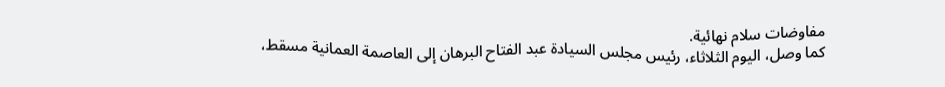مفاوضات سلام نهائية.
كما وصل، اليوم الثلاثاء، رئيس مجلس السيادة عبد الفتاح البرهان إلى العاصمة العمانية مسقط،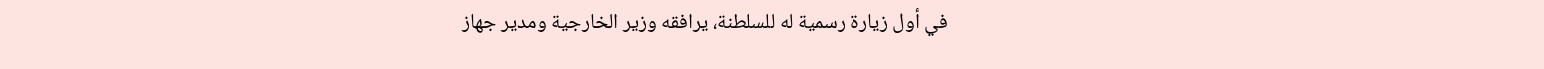في أول زيارة رسمية له للسلطنة، يرافقه وزير الخارجية ومدير جهاز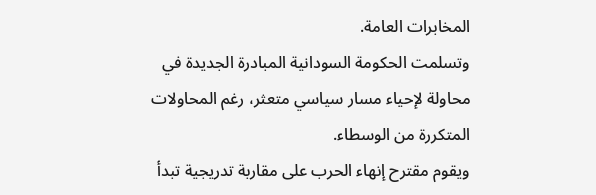المخابرات العامة.
وتسلمت الحكومة السودانية المبادرة الجديدة في محاولة لإحياء مسار سياسي متعثر، رغم المحاولات المتكررة من الوسطاء.
ويقوم مقترح إنهاء الحرب على مقاربة تدريجية تبدأ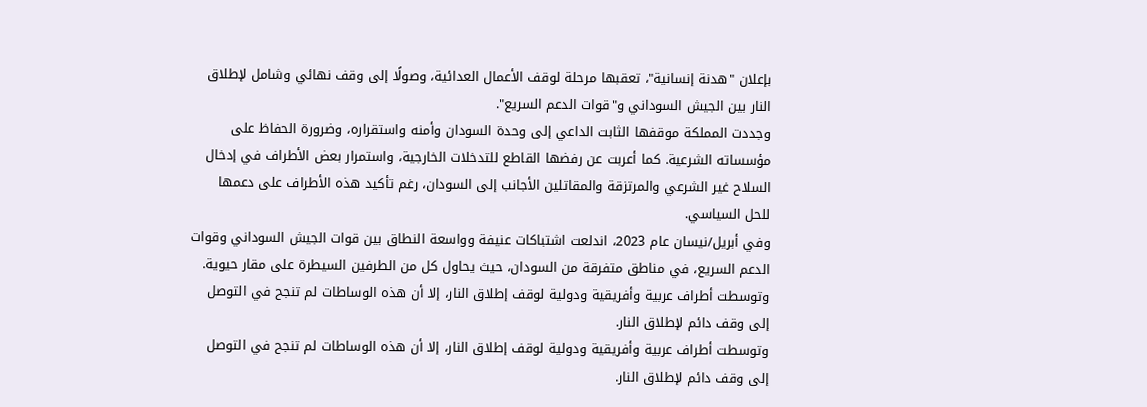بإعلان "هدنة إنسانية"، تعقبها مرحلة لوقف الأعمال العدائية، وصولًا إلى وقف نهائي وشامل لإطلاق النار بين الجيش السوداني و"قوات الدعم السريع".
وجددت المملكة موقفها الثابت الداعي إلى وحدة السودان وأمنه واستقراره، وضرورة الحفاظ على مؤسساته الشرعية. كما أعربت عن رفضها القاطع للتدخلات الخارجية، واستمرار بعض الأطراف في إدخال السلاح غير الشرعي والمرتزقة والمقاتلين الأجانب إلى السودان، رغم تأكيد هذه الأطراف على دعمها للحل السياسي.
وفي أبريل/نيسان عام 2023، اندلعت اشتباكات عنيفة وواسعة النطاق بين قوات الجيش السوداني وقوات الدعم السريع، في مناطق متفرقة من السودان، حيث يحاول كل من الطرفين السيطرة على مقار حيوية.
وتوسطت أطراف عربية وأفريقية ودولية لوقف إطلاق النار، إلا أن هذه الوساطات لم تنجح في التوصل إلى وقف دائم لإطلاق النار.
وتوسطت أطراف عربية وأفريقية ودولية لوقف إطلاق النار، إلا أن هذه الوساطات لم تنجح في التوصل إلى وقف دائم لإطلاق النار.